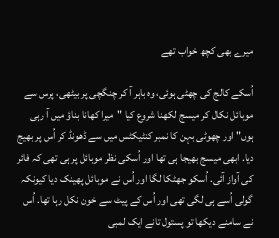میرے بھی کچھ خواب تھے

اُسکے کالج کی چھٹی ہوئی، وہ باہر آ کر چنگچی پر بیٹھی، پرس سے موبائل نکال کر میسج لکھنا شروع کیا "میرا کھانا بناؤ میں آ رہی ہوں" اور چھوٹی بہن کا نمبر کنٹیکٹس میں سے ڈھونڈ کر اُس پر بھیج دیا. ابھی میسج بھیجا ہی تھا اور اُسکی نظر موبائل پر ہی تھی کہ فائر کی آواز آئی. اُسکو جھٹکا لگا اور اُس نے موبائل پھینک دیا کیونکہ گولی اُسے ہی لگی تھی اور اُس کے پیٹ سے خون نکل رہا تھا. اُس نے سامنے دیکھا تو پستول تانے ایک لمبی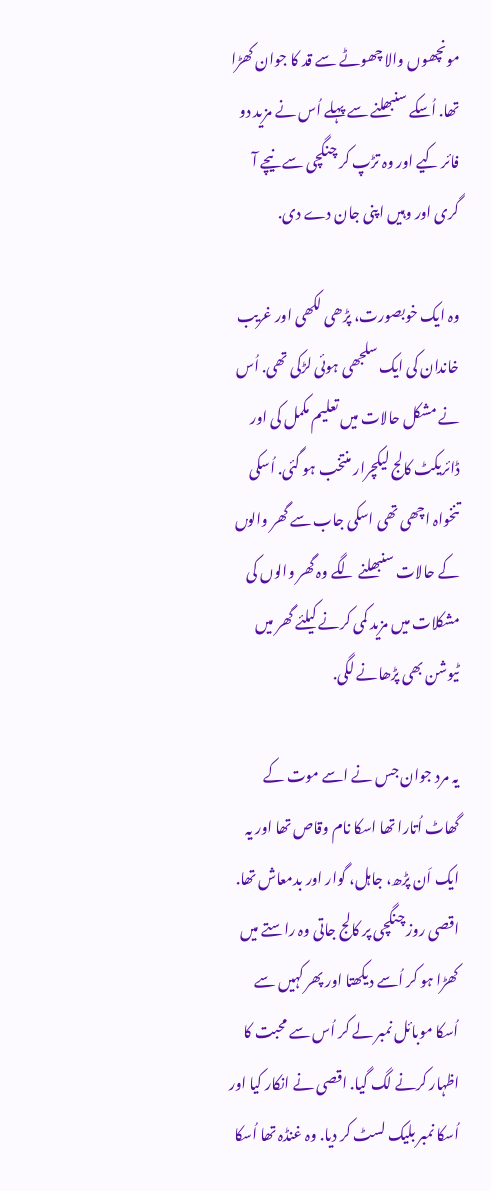مونچھوں والا چھوٹے سے قد کا جوان کھڑا تھا. اُسکے سنبھلنے سے پہلے اُس نے مزید دو فائر کیے اور وہ تڑپ کر چنگچی سے نیچے آ گری اور وہیں اپنی جان دے دی.

وہ ایک خوبصورت، پڑھی لکھی اور غریب خاندان کی ایک سلجھی ہوئی لڑکی تھی. اُس نے مشکل حالات میں تعلیم مکمل کی اور ڈائریکٹ کالج لیکچرار منتخب ہو گئی. اُسکی تنخواہ اچھی تھی اسکی جاب سے گھر والو‍ں کے حالات سنبھلنے لگے وہ گھر والوں کی مشکلات میں مزید کمی کرنے کیلئے گھر میں ٹیوشن بھی پڑھانے لگی.

یہ مرد جوان جس نے اسے موت کے گھاٹ اُتارا تھا اسکا نام وقاص تھا اور یہ ایک اَن پڑھ، جاہل، گوار اور بدمعاش تھا. اقصی روز چنگچی پر کالج جاتی وہ راستے میں کھڑا ہو کر اُسے دیکھتا اور پھر کہیں سے اُسکا موبائل نمبر لے کر اُس سے محبت کا اظہار کرنے لگ گیا. اقصی نے انکار کیا اور اُسکا نمبر بلیک لسٹ کر دیا. وہ غنڈہ تھا اُسکا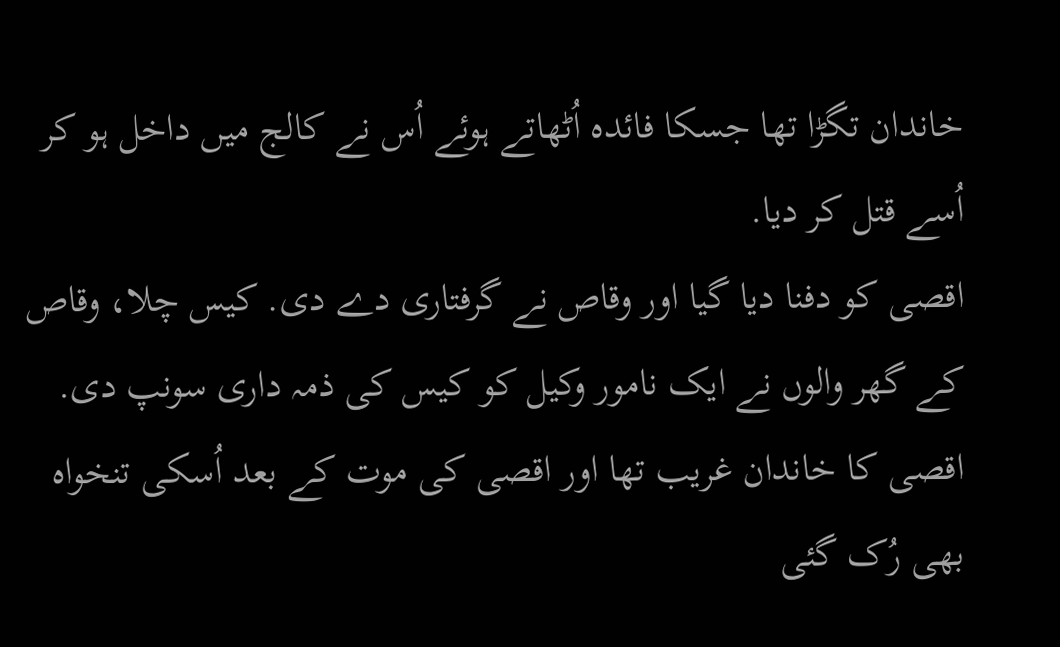خاندان تگڑا تھا جسکا فائدہ اُٹھاتے ہوئے اُس نے کالج میں داخل ہو کر اُسے قتل کر دیا.
اقصی کو دفنا دیا گیا اور وقاص نے گرفتاری دے دی. کیس چلا، وقاص کے گھر والوں نے ایک نامور وکیل کو کیس کی ذمہ داری سونپ دی. اقصی کا خاندان غریب تھا اور اقصی کی موت کے بعد اُسکی تنخواہ بھی رُک گئی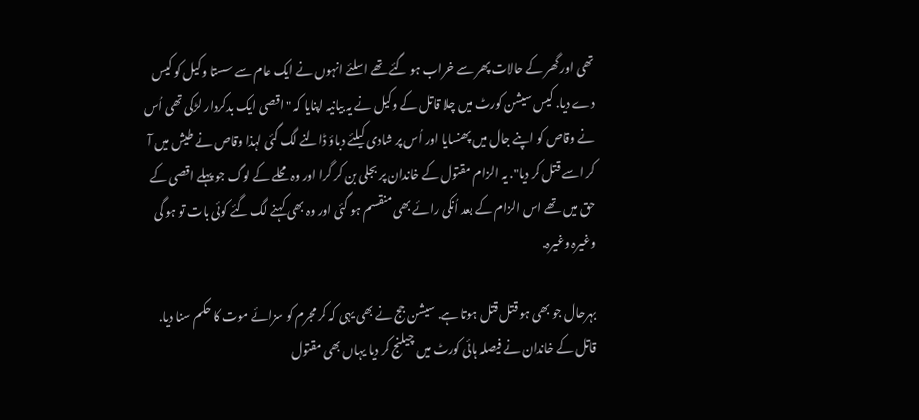تھی اور گھر کے حالات پھر سے خراب ہو گئے تھے اسلئے انہوں نے ایک عام سے سستا وکیل کو کیس دے دیا. کیس سیشن کورٹ میں چلا قاتل کے وکیل نے یہ بیانیہ اپنایا کہ "اقصی ایک بدکردار لڑکی تھی اُس نے وقاص کو اپنے جال میں پھنسایا اور اُس پر شادی کیلئے دباؤ ڈالنے لگ گئی لہذا وقاص نے طیش میں آ کر اسے قتل کر دیا". یہ الزام مقتول کے خاندان پر بجلی بن کر گرا اور وہ محلے کے لوگ جو پہلے اقصی کے حق میں تھے اس الزام کے بعد اُنکی رائے بھی منقسم ہو گئی اور وہ بھی کہنے لگ گئے کوئی بات تو ہو گی وغیرہ وغیرہ.

بہرحال جو بھی ہو قتل قتل ہوتا ہے. سیشن جج نے بھی یہی کہ کر مجرم کو سزائے موت کا حکم سنا دیا. قاتل کے خاندان نے فیصلہ ہائی کورٹ میں چیلنج کر دیا یہاں بھی مقتول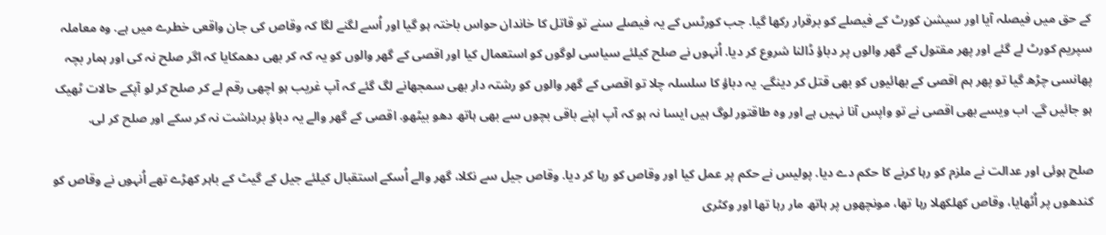کے حق میں فیصلہ آیا اور سیشن کورٹ کے فیصلے کو برقرار رکھا گیا. جب کورٹس کے یہ فیصلے سنے تو قاتل کا خاندان حواس باختہ ہو گیا اور اُسے لگنے لگا کہ وقاص کی جان واقعی خطرے میں ہے. وہ معاملہ سپریم کورٹ لے گئے اور پھر مقتول کے گھر والوں پر دباؤ ڈالنا شروع کر دیا. اُنہوں نے صلح کیلئے سیاسی لوگوں کو استعمال کیا اور اقصی کے گھر والوں کو یہ کہ کر بھی دھمکایا کہ اگر صلح نہ کی اور ہمار بچہ پھانسی چڑھ گیا تو پھر ہم اقصی کے بھائیوں کو بھی قتل کر دینگے. یہ دباؤ کا سلسلہ چلا تو اقصی کے گھر والوں کو رشتہ دار بھی سمجھانے لگ گئے کہ آپ غریب ہو اچھی رقم لے کر صلح کر لو آپکے حالات ٹھیک ہو جائیں گے. اب ویسے بھی اقصی نے تو واپس آنا نہیں ہے اور وہ طاقتور لوگ ہیں ایسا نہ ہو کہ آپ اپنے باقی بچوں سے بھی ہاتھ دھو بیٹھو. اقصی کے گھر والے یہ دباؤ برداشت نہ کر سکے اور صلح کر لی.

صلح ہوئی اور عدالت نے ملزم کو رہا کرنے کا حکم دے دیا. پولیس نے حکم پر عمل کیا اور وقاص کو رہا کر دیا. وقاص جیل سے نکلا، گھر والے اُسکے استقبال کیلئے جیل کے گیٹ کے باہر کھڑے تھے اُنہوں نے وقاص کو کندھوں پر اُٹھایا، وقاص کھلکھلا رہا تھا، مونچھوں پر ہاتھ مار رہا تھا اور وکٹری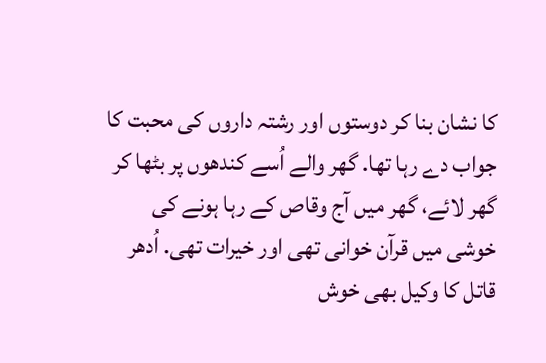کا نشان بنا کر دوستوں اور رشتہ داروں کی محبت کا جواب دے رہا تھا. گھر والے اُسے کندھوں پر بٹھا کر گھر لائے، گھر میں آج وقاص کے رہا ہونے کی خوشی میں قرآن خوانی تھی اور خیرات تھی. اُدھر قاتل کا وکیل بھی خوش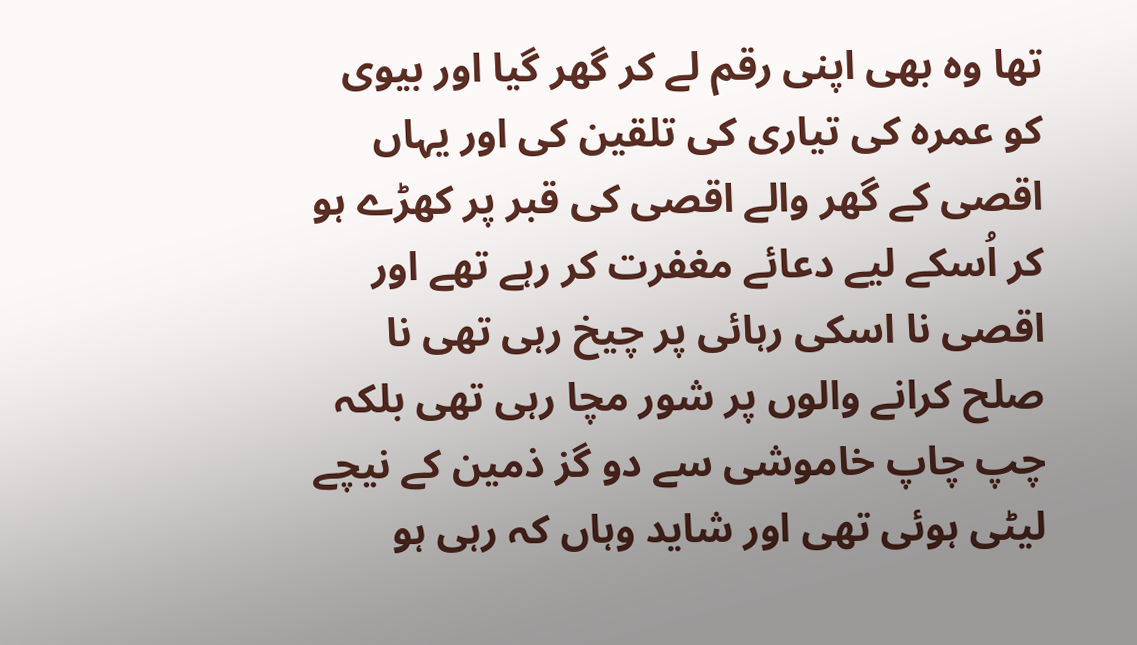تھا وہ بھی اپنی رقم لے کر گھر گیا اور بیوی کو عمرہ کی تیاری کی تلقین کی اور یہاں اقصی کے گھر والے اقصی کی قبر پر کھڑے ہو کر اُسکے لیے دعائے مغفرت کر رہے تھے اور اقصی نا اسکی رہائی پر چیخ رہی تھی نا صلح کرانے والوں پر شور مچا رہی تھی بلکہ چپ چاپ خاموشی سے دو گز ذمین کے نیچے لیٹی ہوئی تھی اور شاید وہاں کہ رہی ہو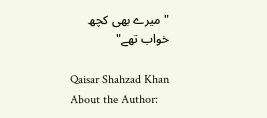"میرے بھی کچھ خواب تھے"

Qaisar Shahzad Khan
About the Author: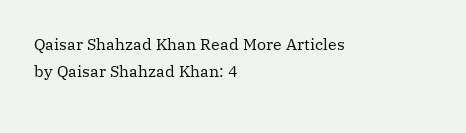Qaisar Shahzad Khan Read More Articles by Qaisar Shahzad Khan: 4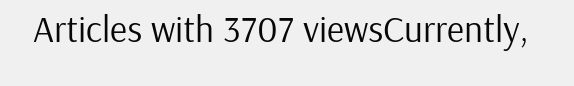Articles with 3707 viewsCurrently,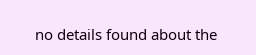no details found about the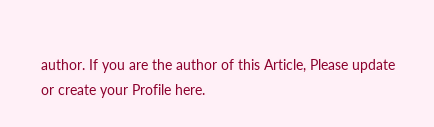author. If you are the author of this Article, Please update or create your Profile here.